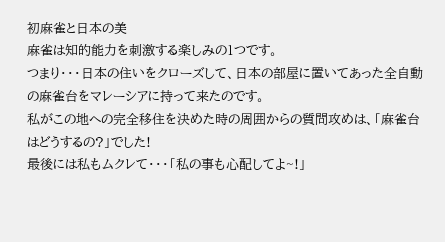初麻雀と日本の美
麻雀は知的能力を刺激する楽しみの1つです。
つまり・・・日本の住いをクローズして、日本の部屋に置いてあった全自動の麻雀台をマレーシアに持って来たのです。
私がこの地への完全移住を決めた時の周囲からの質問攻めは、「麻雀台はどうするの?」でした!
最後には私もムクレて・・・「私の事も心配してよ~!」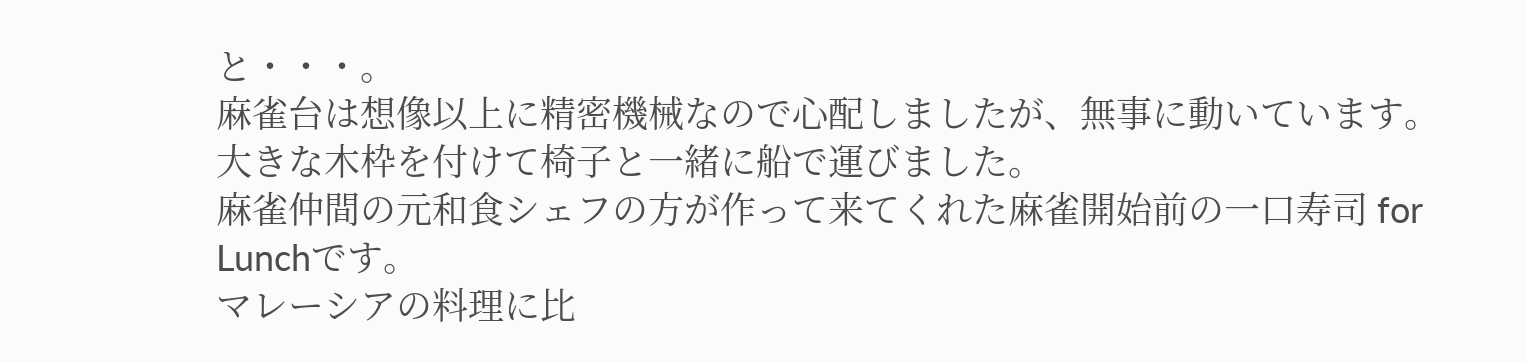と・・・。
麻雀台は想像以上に精密機械なので心配しましたが、無事に動いています。
大きな木枠を付けて椅子と一緒に船で運びました。
麻雀仲間の元和食シェフの方が作って来てくれた麻雀開始前の一口寿司 for Lunchです。
マレーシアの料理に比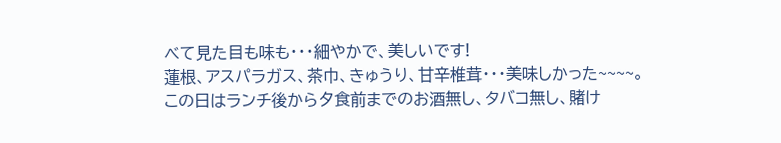べて見た目も味も・・・細やかで、美しいです!
蓮根、アスパラガス、茶巾、きゅうり、甘辛椎茸・・・美味しかった~~~~。
この日はランチ後から夕食前までのお酒無し、タバコ無し、賭け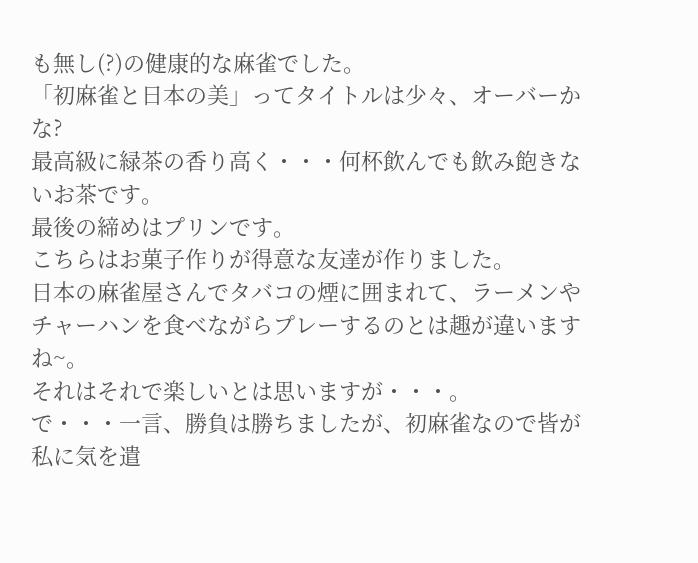も無し(?)の健康的な麻雀でした。
「初麻雀と日本の美」ってタイトルは少々、オーバーかな?
最高級に緑茶の香り高く・・・何杯飲んでも飲み飽きないお茶です。
最後の締めはプリンです。
こちらはお菓子作りが得意な友達が作りました。
日本の麻雀屋さんでタバコの煙に囲まれて、ラーメンやチャーハンを食べながらプレーするのとは趣が違いますね~。
それはそれで楽しいとは思いますが・・・。
で・・・一言、勝負は勝ちましたが、初麻雀なので皆が私に気を遣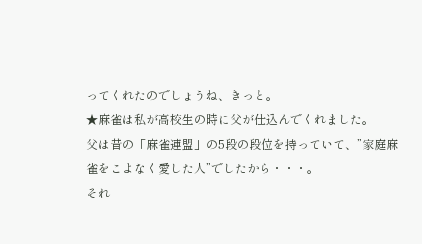ってくれたのでしょうね、きっと。
★麻雀は私が高校生の時に父が仕込んでくれました。
父は昔の「麻雀連盟」の5段の段位を持っていて、”家庭麻雀をこよなく愛した人”でしたから・・・。
それ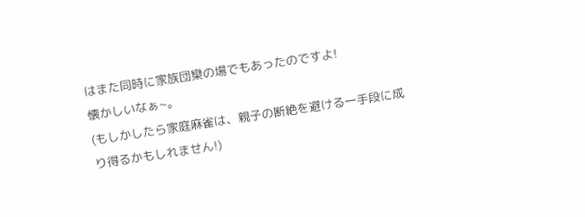はまた同時に家族団欒の場でもあったのですよ!
懐かしいなぁ~。
(もしかしたら家庭麻雀は、親子の断絶を避ける一手段に成り得るかもしれません!)